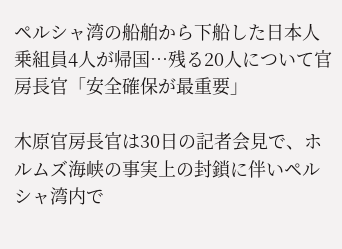ペルシャ湾の船舶から下船した日本人乗組員4人が帰国…残る20人について官房長官「安全確保が最重要」

木原官房長官は30日の記者会見で、ホルムズ海峡の事実上の封鎖に伴いペルシャ湾内で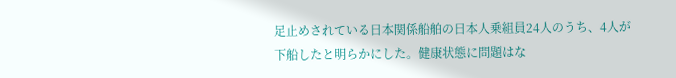足止めされている日本関係船舶の日本人乗組員24人のうち、4人が下船したと明らかにした。健康状態に問題はな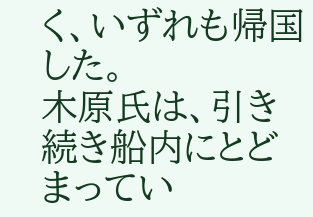く、いずれも帰国した。
木原氏は、引き続き船内にとどまってい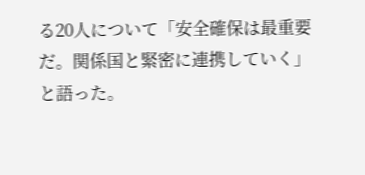る20人について「安全確保は最重要だ。関係国と緊密に連携していく」と語った。